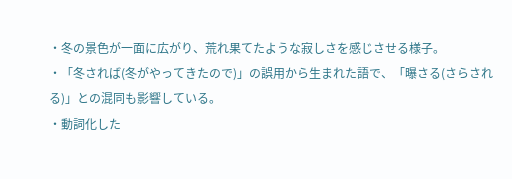・冬の景色が一面に広がり、荒れ果てたような寂しさを感じさせる様子。
・「冬されば(冬がやってきたので)」の誤用から生まれた語で、「曝さる(さらされる)」との混同も影響している。
・動詞化した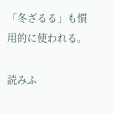「冬ざるる」も慣用的に使われる。

読みふ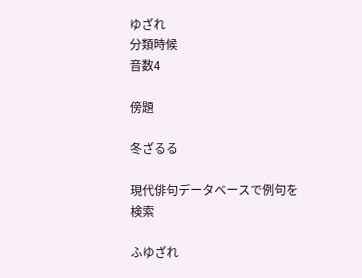ゆざれ
分類時候
音数4

傍題

冬ざるる

現代俳句データベースで例句を検索

ふゆざれ